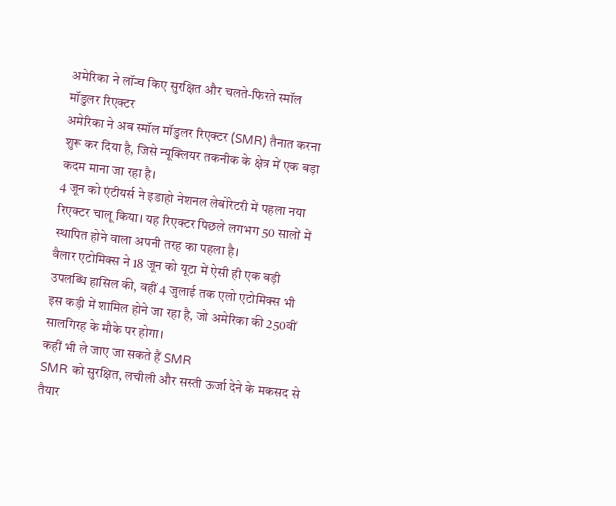अमेरिका ने लॉन्च किए सुरक्षित और चलते-फिरते स्मॉल मॉडुलर रिएक्टर
अमेरिका ने अब स्मॉल मॉडुलर रिएक्टर (SMR) तैनात करना शुरू कर दिया है, जिसे न्यूक्लियर तकनीक के क्षेत्र में एक बड़ा कदम माना जा रहा है।
4 जून को एंटीयर्स ने इडाहो नेशनल लेबोरेटरी में पहला नया रिएक्टर चालू किया। यह रिएक्टर पिछले लगभग 50 सालों में स्थापित होने वाला अपनी तरह का पहला है।
वैलार एटोमिक्स ने 18 जून को यूटा में ऐसी ही एक बड़ी उपलब्धि हासिल की, वहीं 4 जुलाई तक एलो एटोमिक्स भी इस कड़ी में शामिल होने जा रहा है, जो अमेरिका की 250वीं सालगिरह के मौके पर होगा।
कहीं भी ले जाए जा सकते हैं SMR
SMR को सुरक्षित, लचीली और सस्ती ऊर्जा देने के मकसद से तैयार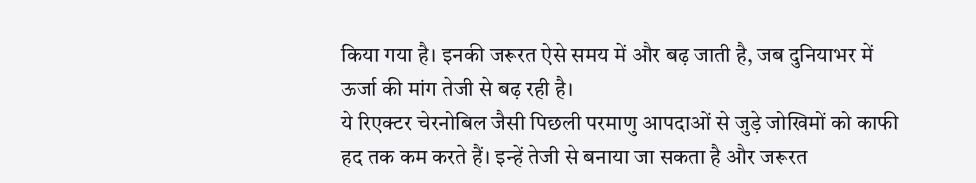किया गया है। इनकी जरूरत ऐसे समय में और बढ़ जाती है, जब दुनियाभर में ऊर्जा की मांग तेजी से बढ़ रही है।
ये रिएक्टर चेरनोबिल जैसी पिछली परमाणु आपदाओं से जुड़े जोखिमों को काफी हद तक कम करते हैं। इन्हें तेजी से बनाया जा सकता है और जरूरत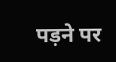पड़ने पर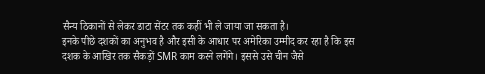सैन्य ठिकानों से लेकर डाटा सेंटर तक कहीं भी ले जाया जा सकता है।
इनके पीछे दशकों का अनुभव है और इसी के आधार पर अमेरिका उम्मीद कर रहा है कि इस दशक के आखिर तक सैकड़ों SMR काम करने लगेंगे। इससे उसे चीन जैसे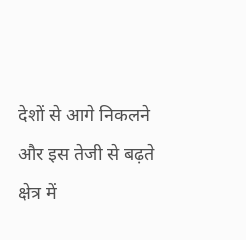देशों से आगे निकलने और इस तेजी से बढ़ते क्षेत्र में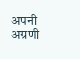अपनी अग्रणी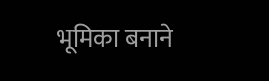भूमिका बनाने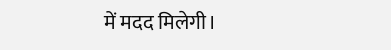में मदद मिलेगी।